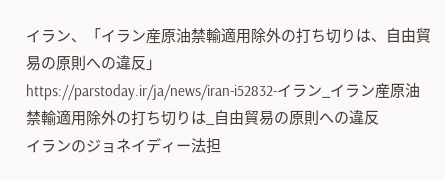イラン、「イラン産原油禁輸適用除外の打ち切りは、自由貿易の原則への違反」
https://parstoday.ir/ja/news/iran-i52832-イラン_イラン産原油禁輸適用除外の打ち切りは_自由貿易の原則への違反
イランのジョネイディー法担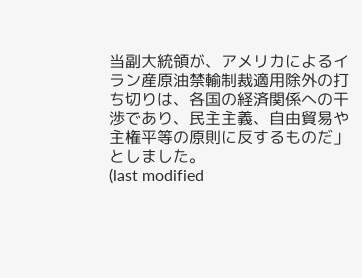当副大統領が、アメリカによるイラン産原油禁輸制裁適用除外の打ち切りは、各国の経済関係への干渉であり、民主主義、自由貿易や主権平等の原則に反するものだ」としました。
(last modified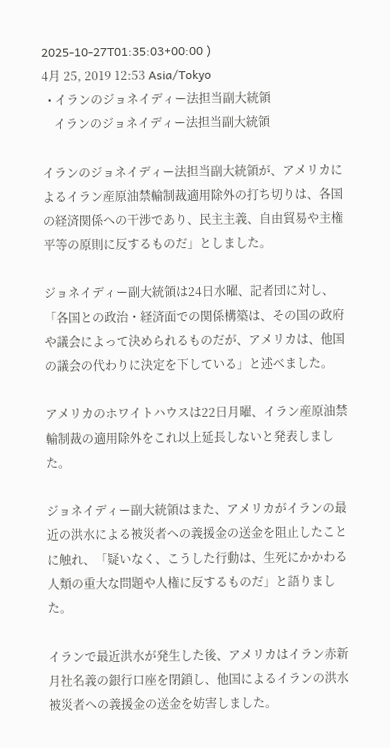2025-10-27T01:35:03+00:00 )
4月 25, 2019 12:53 Asia/Tokyo
  • イランのジョネイディー法担当副大統領
    イランのジョネイディー法担当副大統領

イランのジョネイディー法担当副大統領が、アメリカによるイラン産原油禁輸制裁適用除外の打ち切りは、各国の経済関係への干渉であり、民主主義、自由貿易や主権平等の原則に反するものだ」としました。

ジョネイディー副大統領は24日水曜、記者団に対し、「各国との政治・経済面での関係構築は、その国の政府や議会によって決められるものだが、アメリカは、他国の議会の代わりに決定を下している」と述べました。

アメリカのホワイトハウスは22日月曜、イラン産原油禁輸制裁の適用除外をこれ以上延長しないと発表しました。

ジョネイディー副大統領はまた、アメリカがイランの最近の洪水による被災者への義援金の送金を阻止したことに触れ、「疑いなく、こうした行動は、生死にかかわる人類の重大な問題や人権に反するものだ」と語りました。

イランで最近洪水が発生した後、アメリカはイラン赤新月社名義の銀行口座を閉鎖し、他国によるイランの洪水被災者への義援金の送金を妨害しました。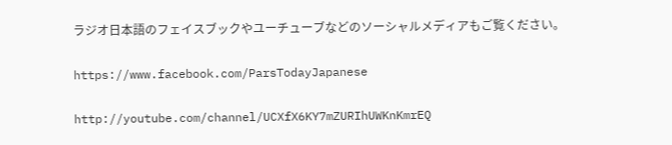ラジオ日本語のフェイスブックやユーチューブなどのソーシャルメディアもご覧ください。

https://www.facebook.com/ParsTodayJapanese

http://youtube.com/channel/UCXfX6KY7mZURIhUWKnKmrEQ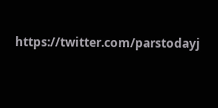https://twitter.com/parstodayj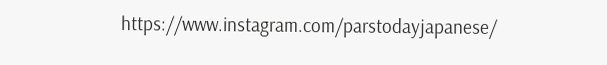https://www.instagram.com/parstodayjapanese/